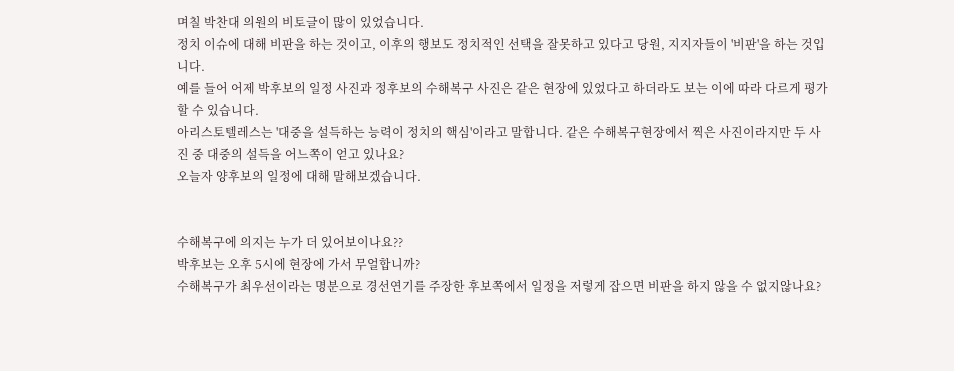며칠 박찬대 의원의 비토글이 많이 있었습니다.
정치 이슈에 대해 비판을 하는 것이고, 이후의 행보도 정치적인 선택을 잘못하고 있다고 당원, 지지자들이 '비판'을 하는 것입니다.
예를 들어 어제 박후보의 일정 사진과 정후보의 수해복구 사진은 같은 현장에 있었다고 하더라도 보는 이에 따라 다르게 평가할 수 있습니다.
아리스토텔레스는 '대중을 설득하는 능력이 정치의 핵심'이라고 말합니다. 같은 수해복구현장에서 찍은 사진이라지만 두 사진 중 대중의 설득을 어느쪽이 얻고 있나요?
오늘자 양후보의 일정에 대해 말해보겠습니다.


수해복구에 의지는 누가 더 있어보이나요??
박후보는 오후 5시에 현장에 가서 무얼합니까?
수해복구가 최우선이라는 명분으로 경선연기를 주장한 후보쪽에서 일정을 저렇게 잡으면 비판을 하지 않을 수 없지않나요?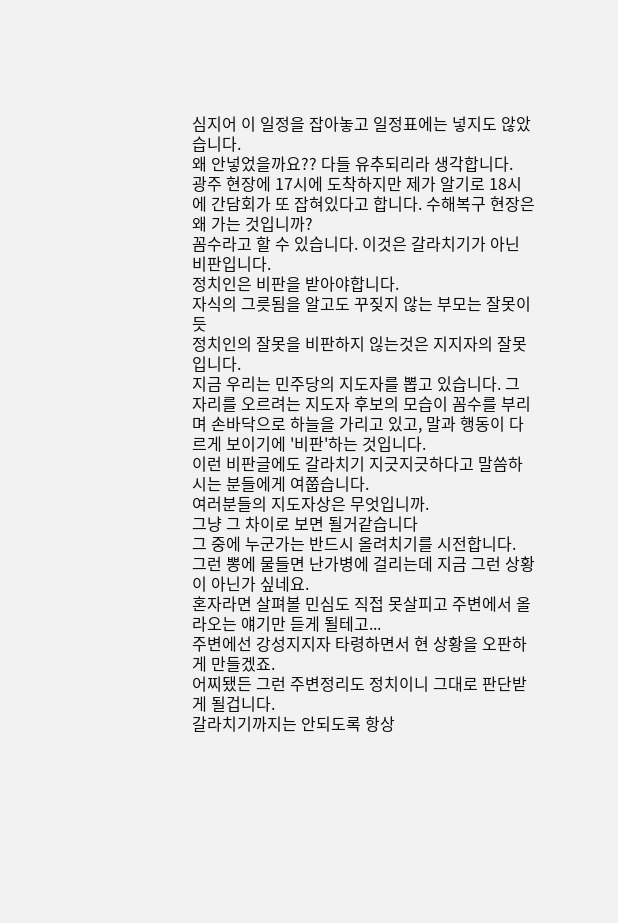심지어 이 일정을 잡아놓고 일정표에는 넣지도 않았습니다.
왜 안넣었을까요?? 다들 유추되리라 생각합니다.
광주 현장에 17시에 도착하지만 제가 알기로 18시에 간담회가 또 잡혀있다고 합니다. 수해복구 현장은 왜 가는 것입니까?
꼼수라고 할 수 있습니다. 이것은 갈라치기가 아닌 비판입니다.
정치인은 비판을 받아야합니다.
자식의 그릇됨을 알고도 꾸짖지 않는 부모는 잘못이듯
정치인의 잘못을 비판하지 읺는것은 지지자의 잘못입니다.
지금 우리는 민주당의 지도자를 뽑고 있습니다. 그 자리를 오르려는 지도자 후보의 모습이 꼼수를 부리며 손바닥으로 하늘을 가리고 있고, 말과 행동이 다르게 보이기에 '비판'하는 것입니다.
이런 비판글에도 갈라치기 지긋지긋하다고 말씀하시는 분들에게 여쭙습니다.
여러분들의 지도자상은 무엇입니까.
그냥 그 차이로 보면 될거같습니다
그 중에 누군가는 반드시 올려치기를 시전합니다.
그런 뽕에 물들면 난가병에 걸리는데 지금 그런 상황이 아닌가 싶네요.
혼자라면 살펴볼 민심도 직접 못살피고 주변에서 올라오는 얘기만 듣게 될테고...
주변에선 강성지지자 타령하면서 현 상황을 오판하게 만들겠죠.
어찌됐든 그런 주변정리도 정치이니 그대로 판단받게 될겁니다.
갈라치기까지는 안되도록 항상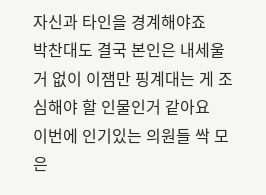자신과 타인을 경계해야죠
박찬대도 결국 본인은 내세울 거 없이 이잼만 핑계대는 게 조심해야 할 인물인거 같아요
이번에 인기있는 의원들 싹 모은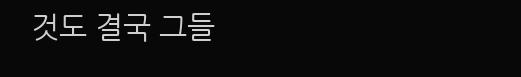것도 결국 그들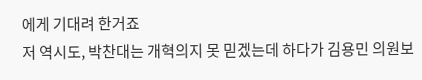에게 기대려 한거죠
저 역시도, 박찬대는 개혁의지 못 믿겠는데 하다가 김용민 의원보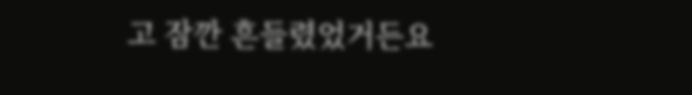고 잠깐 흔들렸었거든요